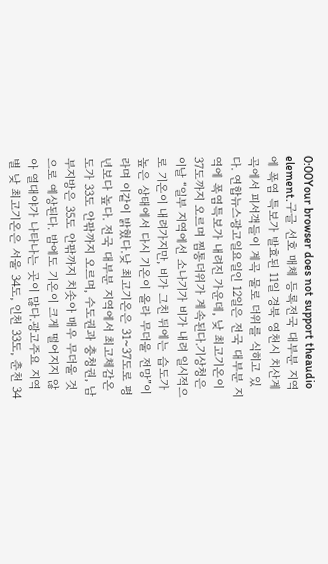0:00Your browser does not support theaudio element.구글 선호 매체 등록전국 대부분 지역에 폭염 특보가 발효된 11일 경북 영천시 치산계곡에서 피서객들이 계곡 물로 더위를 식히고 있다. 연합뉴스광고일요일인 12일은 전국 대부분 지역에 폭염특보가 내려진 가운데, 낮 최고기온이 37도까지 오르며 찜통더위가 계속된다.기상청은 이날 “일부 지역에선 소나기가 비가 내려 일시적으로 기온이 내려가지만, 비가 그친 뒤에는 습도가 높은 상태에서 다시 기온이 올라 무더울 전망”이라며 이같이 밝혔다.낮 최고기온은 31~37도로 평년보다 높다. 전국 대부분 지역에서 최고체감온도가 33도 안팎까지 오르며, 수도권과 충청권, 남부지방은 35도 안팎까지 치솟아 매우 무더울 것으로 예상된다. 밤에도 기온이 크게 떨어지지 않아 열대야가 나타나는 곳이 많다.광고주요 지역별 낮 최고기온은 서울 34도, 인천 33도, 춘천 34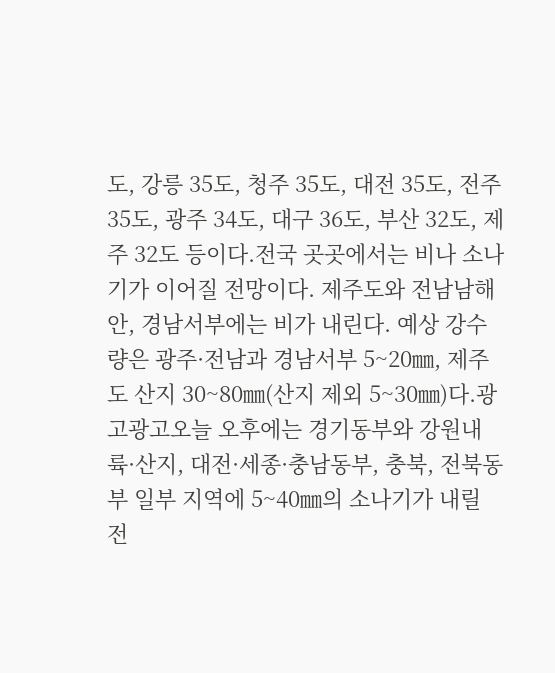도, 강릉 35도, 청주 35도, 대전 35도, 전주 35도, 광주 34도, 대구 36도, 부산 32도, 제주 32도 등이다.전국 곳곳에서는 비나 소나기가 이어질 전망이다. 제주도와 전남남해안, 경남서부에는 비가 내린다. 예상 강수량은 광주·전남과 경남서부 5~20㎜, 제주도 산지 30~80㎜(산지 제외 5~30㎜)다.광고광고오늘 오후에는 경기동부와 강원내륙·산지, 대전·세종·충남동부, 충북, 전북동부 일부 지역에 5~40㎜의 소나기가 내릴 전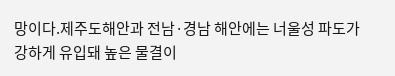망이다.제주도해안과 전남·경남 해안에는 너울성 파도가 강하게 유입돼 높은 물결이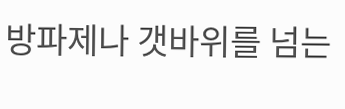방파제나 갯바위를 넘는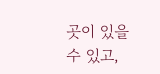곳이 있을 수 있고,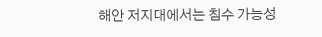해안 저지대에서는 침수 가능성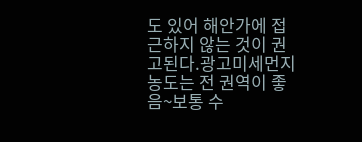도 있어 해안가에 접근하지 않는 것이 권고된다.광고미세먼지 농도는 전 권역이 좋음~보통 수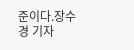준이다.장수경 기자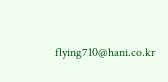flying710@hani.co.kr